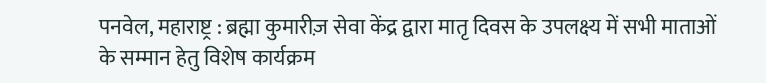पनवेल, महाराष्ट्र : ब्रह्मा कुमारीज़ सेवा केंद्र द्वारा मातृ दिवस के उपलक्ष्य में सभी माताओं के सम्मान हेतु विशेष कार्यक्रम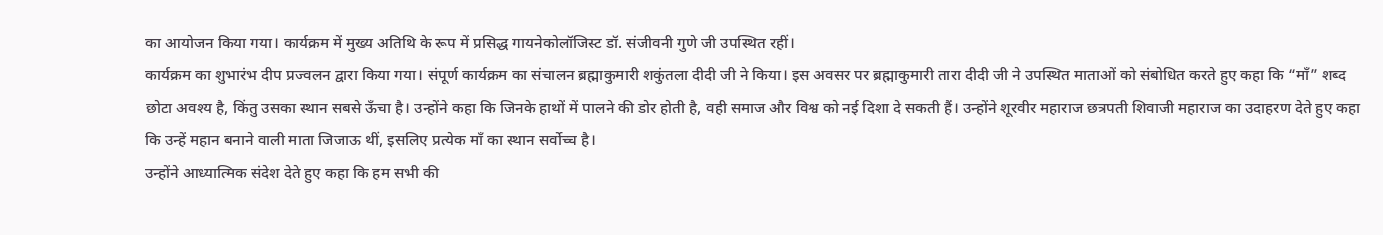का आयोजन किया गया। कार्यक्रम में मुख्य अतिथि के रूप में प्रसिद्ध गायनेकोलॉजिस्ट डॉ. संजीवनी गुणे जी उपस्थित रहीं।
कार्यक्रम का शुभारंभ दीप प्रज्वलन द्वारा किया गया। संपूर्ण कार्यक्रम का संचालन ब्रह्माकुमारी शकुंतला दीदी जी ने किया। इस अवसर पर ब्रह्माकुमारी तारा दीदी जी ने उपस्थित माताओं को संबोधित करते हुए कहा कि “माँ” शब्द छोटा अवश्य है, किंतु उसका स्थान सबसे ऊँचा है। उन्होंने कहा कि जिनके हाथों में पालने की डोर होती है, वही समाज और विश्व को नई दिशा दे सकती हैं। उन्होंने शूरवीर महाराज छत्रपती शिवाजी महाराज का उदाहरण देते हुए कहा कि उन्हें महान बनाने वाली माता जिजाऊ थीं, इसलिए प्रत्येक माँ का स्थान सर्वोच्च है।
उन्होंने आध्यात्मिक संदेश देते हुए कहा कि हम सभी की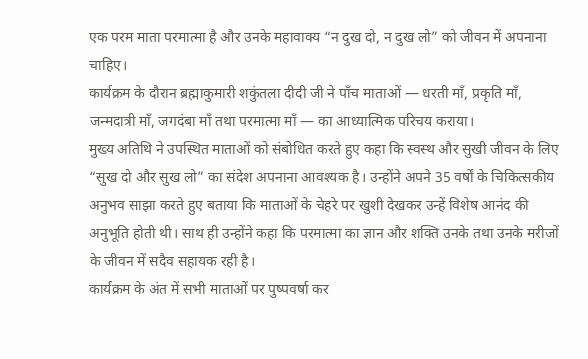एक परम माता परमात्मा है और उनके महावाक्य “न दुख दो, न दुख लो” को जीवन में अपनाना चाहिए।
कार्यक्रम के दौरान ब्रह्माकुमारी शकुंतला दीदी जी ने पाँच माताओं — धरती माँ, प्रकृति माँ, जन्मदात्री माँ, जगदंबा माँ तथा परमात्मा माँ — का आध्यात्मिक परिचय कराया।
मुख्य अतिथि ने उपस्थित माताओं को संबोधित करते हुए कहा कि स्वस्थ और सुखी जीवन के लिए “सुख दो और सुख लो” का संदेश अपनाना आवश्यक है। उन्होंने अपने 35 वर्षों के चिकित्सकीय अनुभव साझा करते हुए बताया कि माताओं के चेहरे पर खुशी देखकर उन्हें विशेष आनंद की अनुभूति होती थी। साथ ही उन्होंने कहा कि परमात्मा का ज्ञान और शक्ति उनके तथा उनके मरीजों के जीवन में सदैव सहायक रही है।
कार्यक्रम के अंत में सभी माताओं पर पुष्पवर्षा कर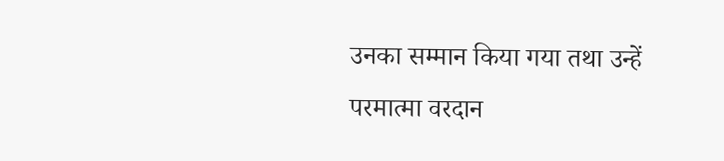उनका सम्मान किया गया तथा उन्हें परमात्मा वरदान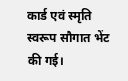कार्ड एवं स्मृति स्वरूप सौगात भेंट की गई।